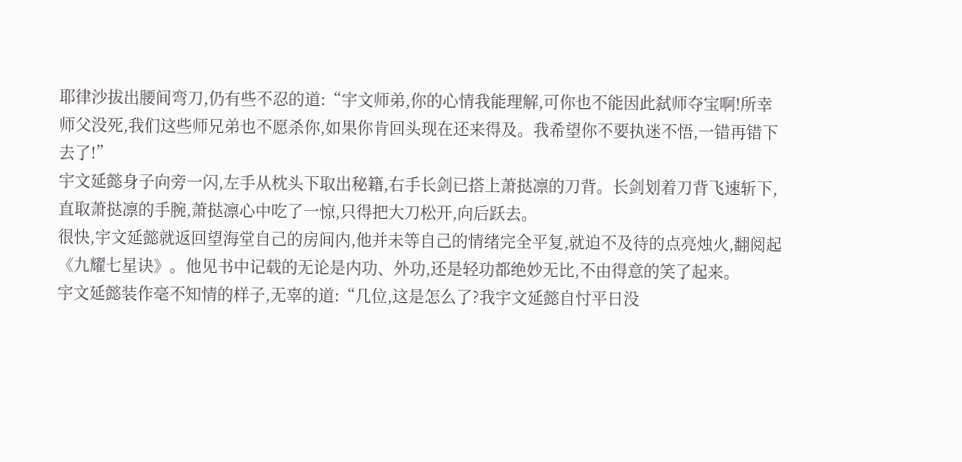耶律沙拔出腰间弯刀,仍有些不忍的道:“宇文师弟,你的心情我能理解,可你也不能因此弑师夺宝啊!所幸师父没死,我们这些师兄弟也不愿杀你,如果你肯回头现在还来得及。我希望你不要执迷不悟,一错再错下去了!”
宇文延懿身子向旁一闪,左手从枕头下取出秘籍,右手长剑已搭上萧挞凛的刀背。长剑划着刀背飞速斩下,直取萧挞凛的手腕,萧挞凛心中吃了一惊,只得把大刀松开,向后跃去。
很快,宇文延懿就返回望海堂自己的房间内,他并未等自己的情绪完全平复,就迫不及待的点亮烛火,翻阅起《九耀七星诀》。他见书中记载的无论是内功、外功,还是轻功都绝妙无比,不由得意的笑了起来。
宇文延懿装作毫不知情的样子,无辜的道:“几位,这是怎么了?我宇文延懿自忖平日没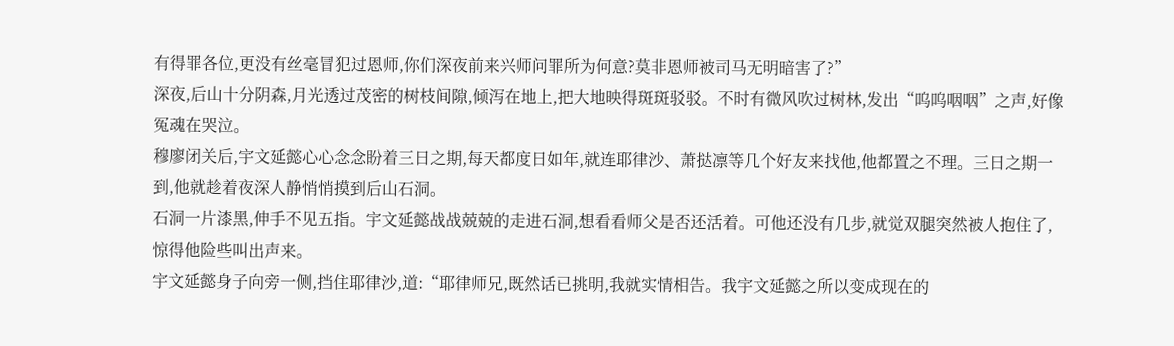有得罪各位,更没有丝毫冒犯过恩师,你们深夜前来兴师问罪所为何意?莫非恩师被司马无明暗害了?”
深夜,后山十分阴森,月光透过茂密的树枝间隙,倾泻在地上,把大地映得斑斑驳驳。不时有微风吹过树林,发出“呜呜咽咽”之声,好像冤魂在哭泣。
穆廖闭关后,宇文延懿心心念念盼着三日之期,每天都度日如年,就连耶律沙、萧挞凛等几个好友来找他,他都置之不理。三日之期一到,他就趁着夜深人静悄悄摸到后山石洞。
石洞一片漆黑,伸手不见五指。宇文延懿战战兢兢的走进石洞,想看看师父是否还活着。可他还没有几步,就觉双腿突然被人抱住了,惊得他险些叫出声来。
宇文延懿身子向旁一侧,挡住耶律沙,道:“耶律师兄,既然话已挑明,我就实情相告。我宇文延懿之所以变成现在的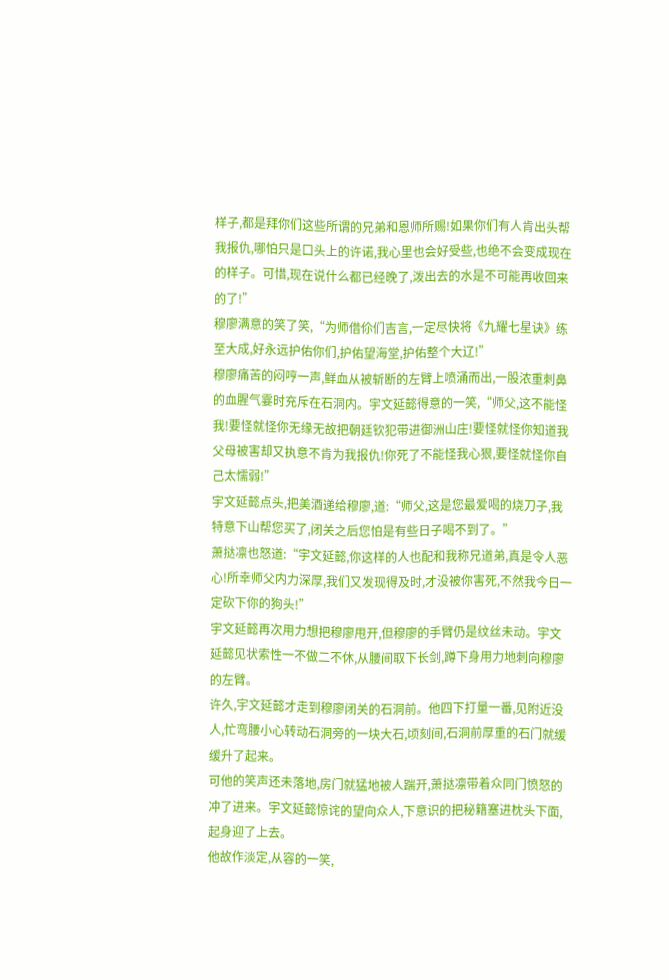样子,都是拜你们这些所谓的兄弟和恩师所赐!如果你们有人肯出头帮我报仇,哪怕只是口头上的许诺,我心里也会好受些,也绝不会变成现在的样子。可惜,现在说什么都已经晚了,泼出去的水是不可能再收回来的了!”
穆廖满意的笑了笑,“为师借伱们吉言,一定尽快将《九耀七星诀》练至大成,好永远护佑你们,护佑望海堂,护佑整个大辽!”
穆廖痛苦的闷哼一声,鲜血从被斩断的左臂上喷涌而出,一股浓重刺鼻的血腥气霎时充斥在石洞内。宇文延懿得意的一笑,“师父,这不能怪我!要怪就怪你无缘无故把朝廷钦犯带进御洲山庄!要怪就怪你知道我父母被害却又执意不肯为我报仇!你死了不能怪我心狠,要怪就怪你自己太懦弱!”
宇文延懿点头,把美酒递给穆廖,道:“师父,这是您最爱喝的烧刀子,我特意下山帮您买了,闭关之后您怕是有些日子喝不到了。”
萧挞凛也怒道:“宇文延懿,你这样的人也配和我称兄道弟,真是令人恶心!所幸师父内力深厚,我们又发现得及时,才没被你害死,不然我今日一定砍下你的狗头!”
宇文延懿再次用力想把穆廖甩开,但穆廖的手臂仍是纹丝未动。宇文延懿见状索性一不做二不休,从腰间取下长剑,蹲下身用力地刺向穆廖的左臂。
许久,宇文延懿才走到穆廖闭关的石洞前。他四下打量一番,见附近没人,忙弯腰小心转动石洞旁的一块大石,顷刻间,石洞前厚重的石门就缓缓升了起来。
可他的笑声还未落地,房门就猛地被人踹开,萧挞凛带着众同门愤怒的冲了进来。宇文延懿惊诧的望向众人,下意识的把秘籍塞进枕头下面,起身迎了上去。
他故作淡定,从容的一笑,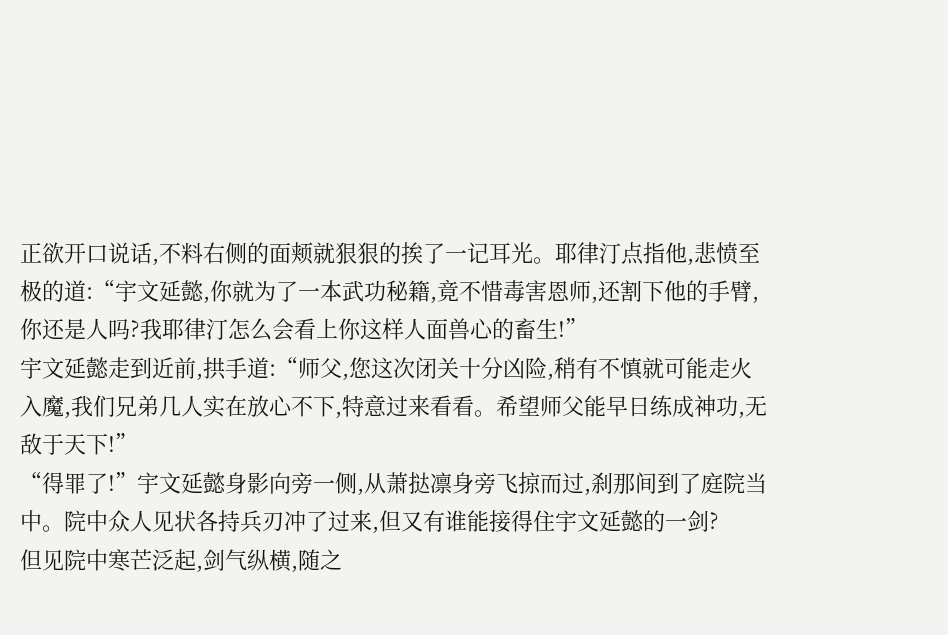正欲开口说话,不料右侧的面颊就狠狠的挨了一记耳光。耶律汀点指他,悲愤至极的道:“宇文延懿,你就为了一本武功秘籍,竟不惜毒害恩师,还割下他的手臂,你还是人吗?我耶律汀怎么会看上你这样人面兽心的畜生!”
宇文延懿走到近前,拱手道:“师父,您这次闭关十分凶险,稍有不慎就可能走火入魔,我们兄弟几人实在放心不下,特意过来看看。希望师父能早日练成神功,无敌于天下!”
“得罪了!”宇文延懿身影向旁一侧,从萧挞凛身旁飞掠而过,刹那间到了庭院当中。院中众人见状各持兵刃冲了过来,但又有谁能接得住宇文延懿的一剑?
但见院中寒芒泛起,剑气纵横,随之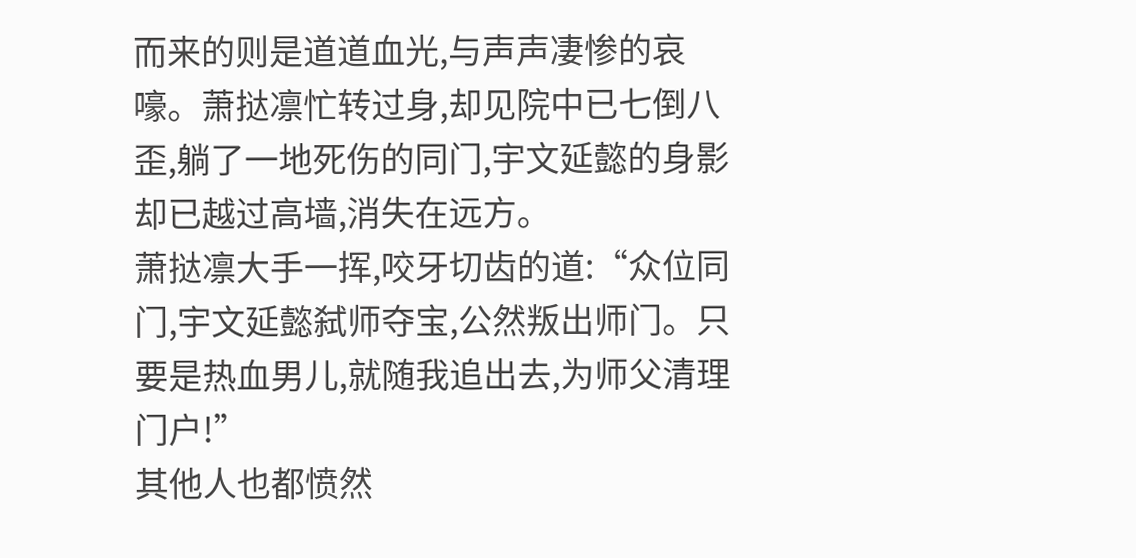而来的则是道道血光,与声声凄惨的哀嚎。萧挞凛忙转过身,却见院中已七倒八歪,躺了一地死伤的同门,宇文延懿的身影却已越过高墙,消失在远方。
萧挞凛大手一挥,咬牙切齿的道:“众位同门,宇文延懿弑师夺宝,公然叛出师门。只要是热血男儿,就随我追出去,为师父清理门户!”
其他人也都愤然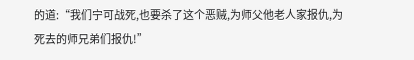的道:“我们宁可战死,也要杀了这个恶贼,为师父他老人家报仇,为死去的师兄弟们报仇!”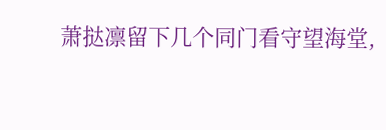萧挞凛留下几个同门看守望海堂,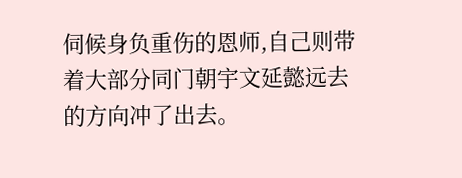伺候身负重伤的恩师,自己则带着大部分同门朝宇文延懿远去的方向冲了出去。